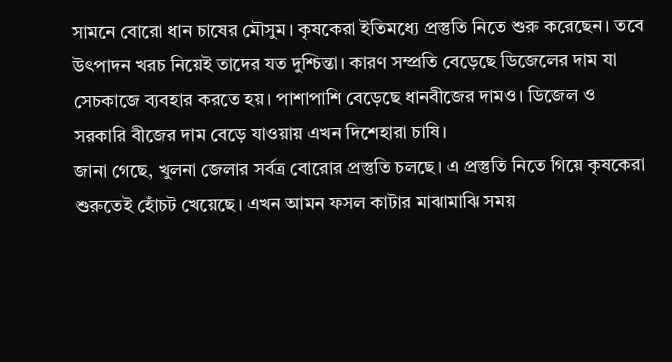সামনে বোরো ধান চাষের মৌসুম। কৃষকেরা ইতিমধ্যে প্রস্তুতি নিতে শুরু করেছেন। তবে উৎপাদন খরচ নিয়েই তাদের যত দুশ্চিন্তা। কারণ সম্প্রতি বেড়েছে ডিজেলের দাম যা সেচকাজে ব্যবহার করতে হয়। পাশাপাশি বেড়েছে ধানবীজের দামও। ডিজেল ও সরকারি বীজের দাম বেড়ে যাওয়ায় এখন দিশেহারা চাষি।
জানা গেছে, খুলনা জেলার সর্বত্র বোরোর প্রস্তুতি চলছে। এ প্রস্তুতি নিতে গিয়ে কৃষকেরা শুরুতেই হোঁচট খেয়েছে। এখন আমন ফসল কাটার মাঝামাঝি সময়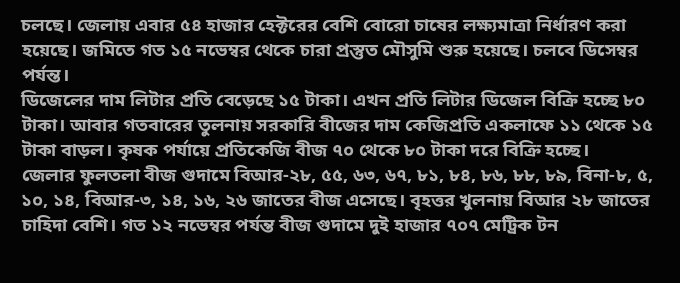চলছে। জেলায় এবার ৫৪ হাজার হেক্টরের বেশি বোরো চাষের লক্ষ্যমাত্রা নির্ধারণ করা হয়েছে। জমিতে গত ১৫ নভেম্বর থেকে চারা প্রস্তুত মৌসুমি শুরু হয়েছে। চলবে ডিসেম্বর পর্যন্ত।
ডিজেলের দাম লিটার প্রতি বেড়েছে ১৫ টাকা। এখন প্রতি লিটার ডিজেল বিক্রি হচ্ছে ৮০ টাকা। আবার গতবারের তুলনায় সরকারি বীজের দাম কেজিপ্রতি একলাফে ১১ থেকে ১৫ টাকা বাড়ল। কৃষক পর্যায়ে প্রতিকেজি বীজ ৭০ থেকে ৮০ টাকা দরে বিক্রি হচ্ছে।
জেলার ফুলতলা বীজ গুদামে বিআর-২৮, ৫৫, ৬৩, ৬৭, ৮১, ৮৪, ৮৬, ৮৮, ৮৯, বিনা-৮, ৫, ১০, ১৪, বিআর-৩, ১৪, ১৬, ২৬ জাতের বীজ এসেছে। বৃহত্তর খুলনায় বিআর ২৮ জাতের চাহিদা বেশি। গত ১২ নভেম্বর পর্যন্ত বীজ গুদামে দুই হাজার ৭০৭ মেট্রিক টন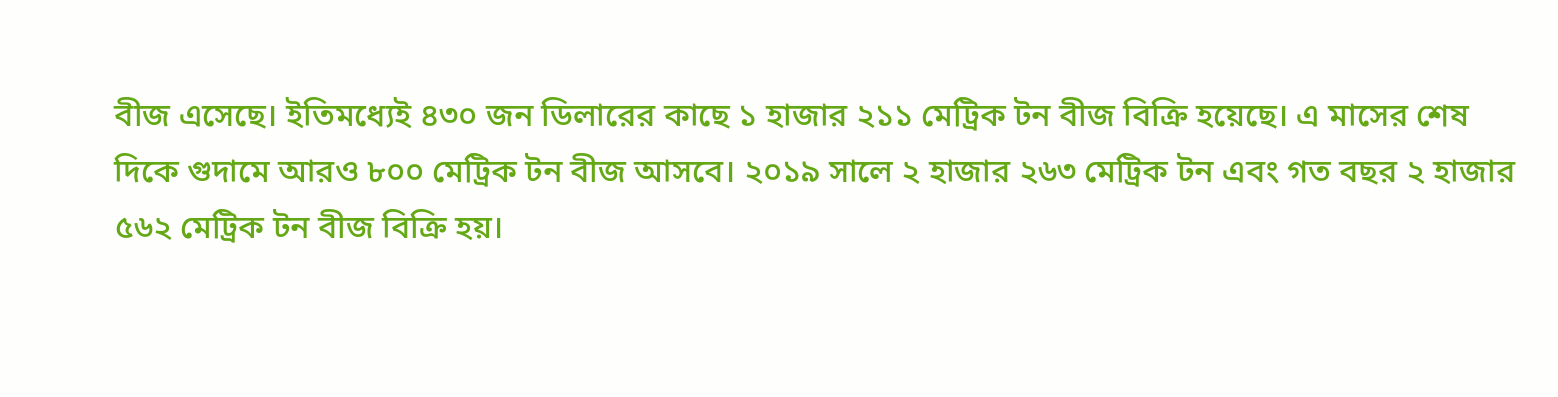বীজ এসেছে। ইতিমধ্যেই ৪৩০ জন ডিলারের কাছে ১ হাজার ২১১ মেট্রিক টন বীজ বিক্রি হয়েছে। এ মাসের শেষ দিকে গুদামে আরও ৮০০ মেট্রিক টন বীজ আসবে। ২০১৯ সালে ২ হাজার ২৬৩ মেট্রিক টন এবং গত বছর ২ হাজার ৫৬২ মেট্রিক টন বীজ বিক্রি হয়।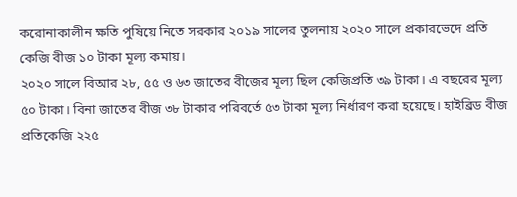করোনাকালীন ক্ষতি পুষিয়ে নিতে সরকার ২০১৯ সালের তুলনায় ২০২০ সালে প্রকারভেদে প্রতি কেজি বীজ ১০ টাকা মূল্য কমায়।
২০২০ সালে বিআর ২৮, ৫৫ ও ৬৩ জাতের বীজের মূল্য ছিল কেজিপ্রতি ৩৯ টাকা। এ বছরের মূল্য ৫০ টাকা। বিনা জাতের বীজ ৩৮ টাকার পরিবর্তে ৫৩ টাকা মূল্য নির্ধারণ করা হয়েছে। হাইব্রিড বীজ প্রতিকেজি ২২৫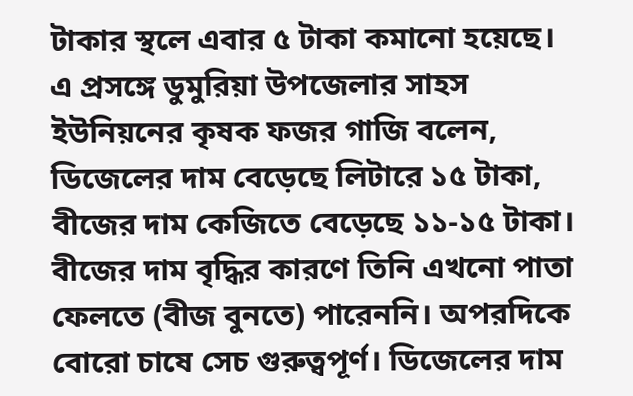টাকার স্থলে এবার ৫ টাকা কমানো হয়েছে।
এ প্রসঙ্গে ডুমুরিয়া উপজেলার সাহস ইউনিয়নের কৃষক ফজর গাজি বলেন, ডিজেলের দাম বেড়েছে লিটারে ১৫ টাকা, বীজের দাম কেজিতে বেড়েছে ১১-১৫ টাকা। বীজের দাম বৃদ্ধির কারণে তিনি এখনো পাতা ফেলতে (বীজ বুনতে) পারেননি। অপরদিকে বোরো চাষে সেচ গুরুত্বপূর্ণ। ডিজেলের দাম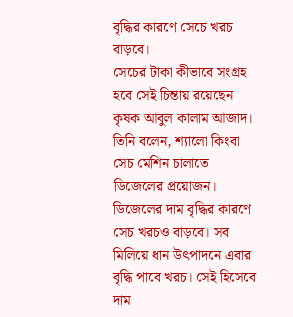বৃদ্ধির কারণে সেচে খরচ বাড়বে।
সেচের টাকা কীভাবে সংগ্রহ হবে সেই চিন্তায় রয়েছেন কৃষক আবুল কালাম আজাদ। তিনি বলেন, শ্যালো কিংবা সেচ মেশিন চালাতে ডিজেলের প্রয়োজন। ডিজেলের দাম বৃদ্ধির কারণে সেচ খরচও বাড়বে। সব মিলিয়ে ধান উৎপাদনে এবার বৃদ্ধি পাবে খরচ। সেই হিসেবে দাম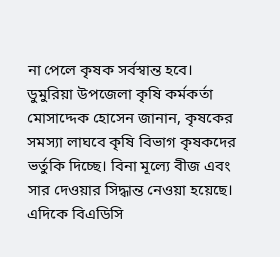না পেলে কৃষক সর্বস্বান্ত হবে।
ডুমুরিয়া উপজেলা কৃষি কর্মকর্তা মোসাদ্দেক হোসেন জানান, কৃষকের সমস্যা লাঘবে কৃষি বিভাগ কৃষকদের ভর্তুকি দিচ্ছে। বিনা মূল্যে বীজ এবং সার দেওয়ার সিদ্ধান্ত নেওয়া হয়েছে। এদিকে বিএডিসি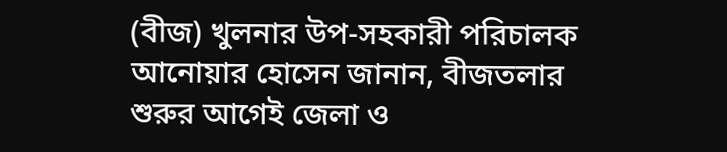(বীজ) খুলনার উপ-সহকারী পরিচালক আনোয়ার হোসেন জানান, বীজতলার শুরুর আগেই জেলা ও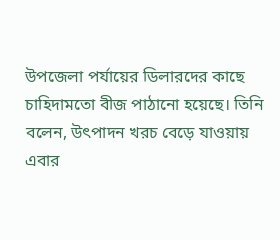উপজেলা পর্যায়ের ডিলারদের কাছে চাহিদামতো বীজ পাঠানো হয়েছে। তিনি বলেন, উৎপাদন খরচ বেড়ে যাওয়ায় এবার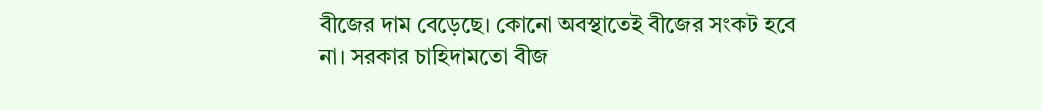বীজের দাম বেড়েছে। কোনো অবস্থাতেই বীজের সংকট হবে না। সরকার চাহিদামতো বীজ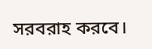সরবরাহ করবে।